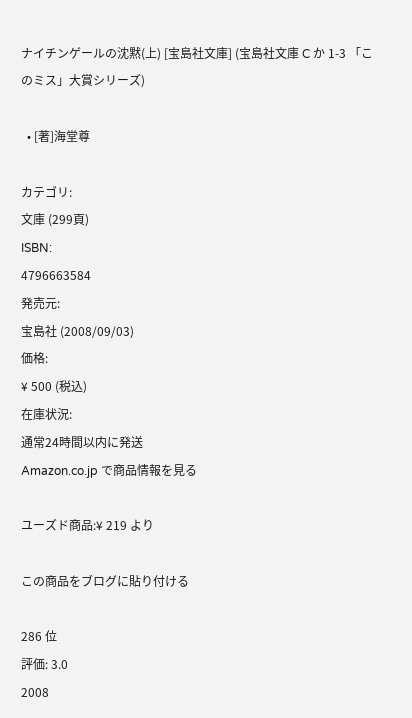ナイチンゲールの沈黙(上) [宝島社文庫] (宝島社文庫 C か 1-3 「このミス」大賞シリーズ)

  • [著]海堂尊

カテゴリ:
文庫 (299頁)
ISBN:
4796663584
発売元:
宝島社 (2008/09/03)
価格:
¥ 500 (税込)
在庫状況:
通常24時間以内に発送
Amazon.co.jp で商品情報を見る

ユーズド商品:¥ 219 より

この商品をブログに貼り付ける

286 位
評価: 3.0
2008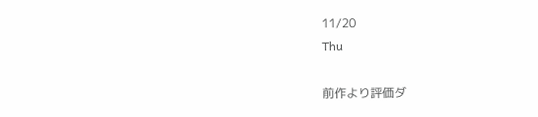11/20
Thu

前作より評価ダ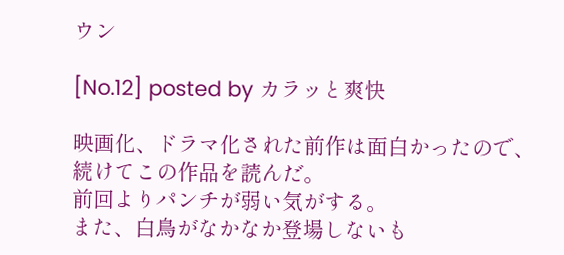ウン

[No.12] posted by カラッと爽快

映画化、ドラマ化された前作は面白かったので、
続けてこの作品を読んだ。
前回よりパンチが弱い気がする。
また、白鳥がなかなか登場しないも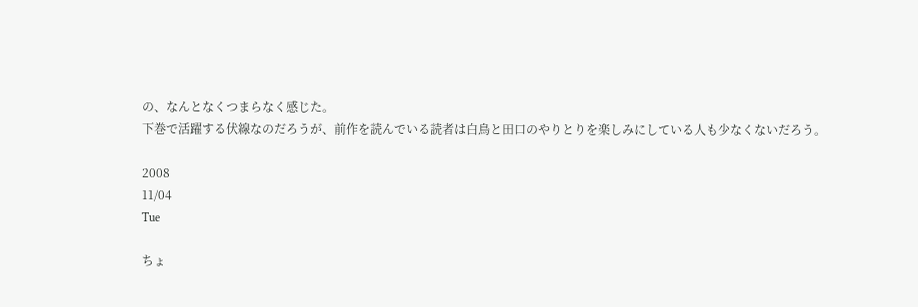の、なんとなくつまらなく感じた。
下巻で活躍する伏線なのだろうが、前作を読んでいる読者は白鳥と田口のやりとりを楽しみにしている人も少なくないだろう。

2008
11/04
Tue

ちょ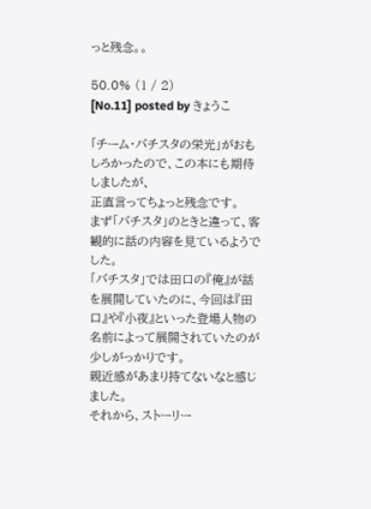っと残念。。

50.0% (1 / 2)
[No.11] posted by きょうこ

「チーム・バチスタの栄光」がおもしろかったので、この本にも期待しましたが、
正直言ってちょっと残念です。
まず「バチスタ」のときと違って、客観的に話の内容を見ているようでした。
「バチスタ」では田口の『俺』が話を展開していたのに、今回は『田口』や『小夜』といった登場人物の名前によって展開されていたのが少しがっかりです。
親近感があまり持てないなと感じました。
それから、ストーリー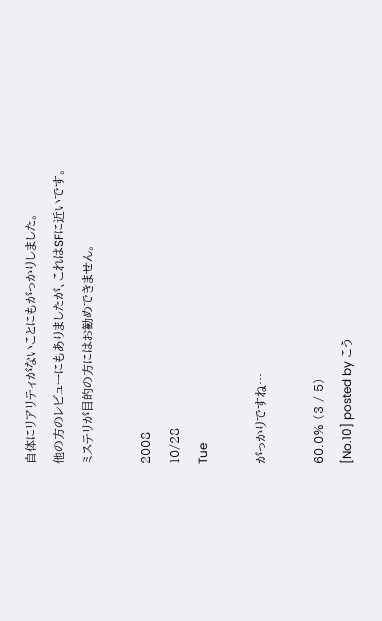自体にリアリティがないことにもがっかりしました。
他の方のレビューにもありましたが、これはSFに近いです。
ミステリが目的の方にはお勧めできません。

2008
10/28
Tue

がっかりですね…

60.0% (3 / 5)
[No.10] posted by こう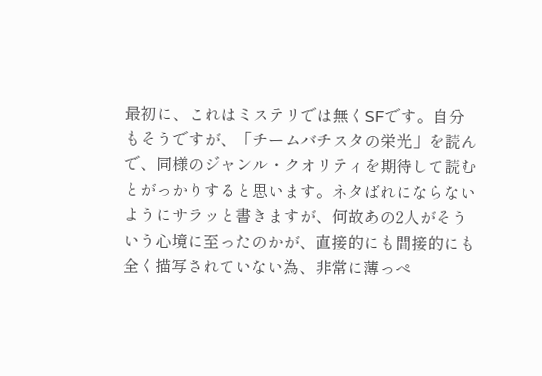最初に、これはミステリでは無くSFです。自分もそうですが、「チームバチスタの栄光」を読んで、同様のジャンル・クオリティを期待して読むとがっかりすると思います。ネタばれにならないようにサラッと書きますが、何故あの2人がそういう心境に至ったのかが、直接的にも間接的にも全く描写されていない為、非常に薄っぺ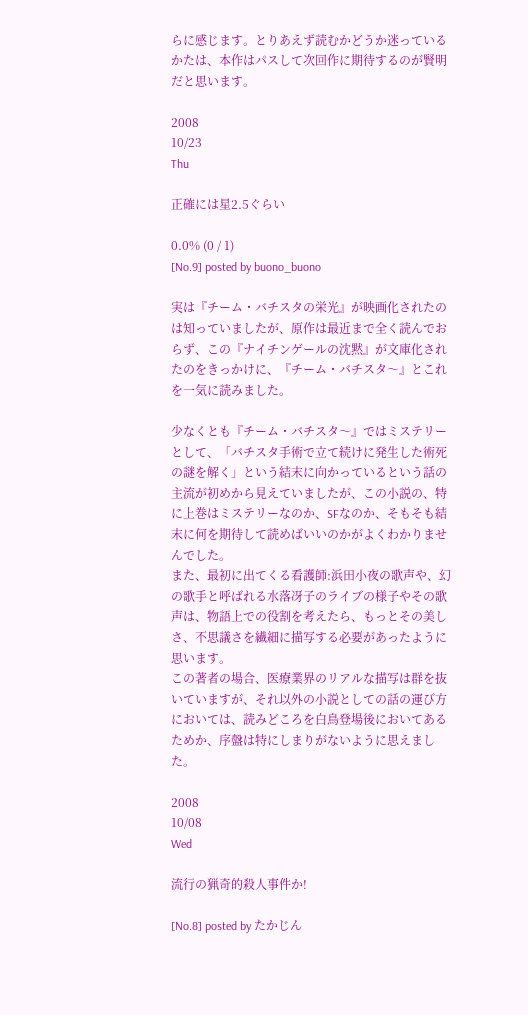らに感じます。とりあえず読むかどうか迷っているかたは、本作はパスして次回作に期待するのが賢明だと思います。

2008
10/23
Thu

正確には星2.5ぐらい

0.0% (0 / 1)
[No.9] posted by buono_buono

実は『チーム・バチスタの栄光』が映画化されたのは知っていましたが、原作は最近まで全く読んでおらず、この『ナイチンゲールの沈黙』が文庫化されたのをきっかけに、『チーム・バチスタ〜』とこれを一気に読みました。

少なくとも『チーム・バチスタ〜』ではミステリーとして、「バチスタ手術で立て続けに発生した術死の謎を解く」という結末に向かっているという話の主流が初めから見えていましたが、この小説の、特に上巻はミステリーなのか、SFなのか、そもそも結末に何を期待して読めばいいのかがよくわかりませんでした。
また、最初に出てくる看護師:浜田小夜の歌声や、幻の歌手と呼ばれる水落冴子のライブの様子やその歌声は、物語上での役割を考えたら、もっとその美しさ、不思議さを繊細に描写する必要があったように思います。
この著者の場合、医療業界のリアルな描写は群を抜いていますが、それ以外の小説としての話の運び方においては、読みどころを白鳥登場後においてあるためか、序盤は特にしまりがないように思えました。

2008
10/08
Wed

流行の猟奇的殺人事件か!

[No.8] posted by たかじん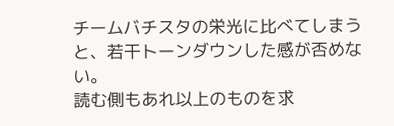チームバチスタの栄光に比べてしまうと、若干トーンダウンした感が否めない。
読む側もあれ以上のものを求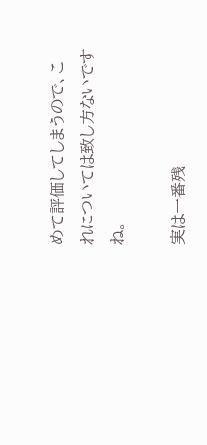めて評価してしまうので、これについては致し方ないですね。

実は一番残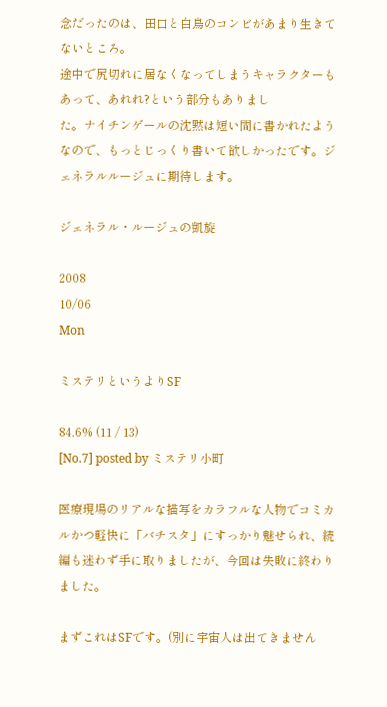念だったのは、田口と白鳥のコンビがあまり生きてないところ。
途中で尻切れに居なくなってしまうキャラクターもあって、あれれ?という部分もありまし
た。ナイチンゲールの沈黙は短い間に書かれたようなので、もっとじっくり書いて欲しかったです。ジェネラルルージュに期待します。

ジェネラル・ルージュの凱旋

2008
10/06
Mon

ミステリというよりSF

84.6% (11 / 13)
[No.7] posted by ミステリ小町

医療現場のリアルな描写をカラフルな人物でコミカルかつ軽快に「バチスタ」にすっかり魅せられ、続編も迷わず手に取りましたが、今回は失敗に終わりました。

まずこれはSFです。(別に宇宙人は出てきません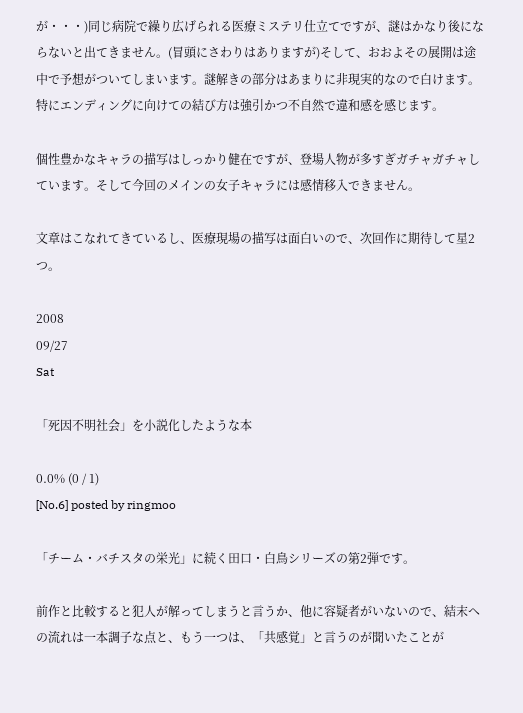が・・・)同じ病院で繰り広げられる医療ミステリ仕立てですが、謎はかなり後にならないと出てきません。(冒頭にさわりはありますが)そして、おおよその展開は途中で予想がついてしまいます。謎解きの部分はあまりに非現実的なので白けます。特にエンディングに向けての結び方は強引かつ不自然で違和感を感じます。

個性豊かなキャラの描写はしっかり健在ですが、登場人物が多すぎガチャガチャしています。そして今回のメインの女子キャラには感情移入できません。

文章はこなれてきているし、医療現場の描写は面白いので、次回作に期待して星2つ。

2008
09/27
Sat

「死因不明社会」を小説化したような本

0.0% (0 / 1)
[No.6] posted by ringmoo

「チーム・バチスタの栄光」に続く田口・白鳥シリーズの第2弾です。

前作と比較すると犯人が解ってしまうと言うか、他に容疑者がいないので、結末への流れは一本調子な点と、もう一つは、「共感覚」と言うのが聞いたことが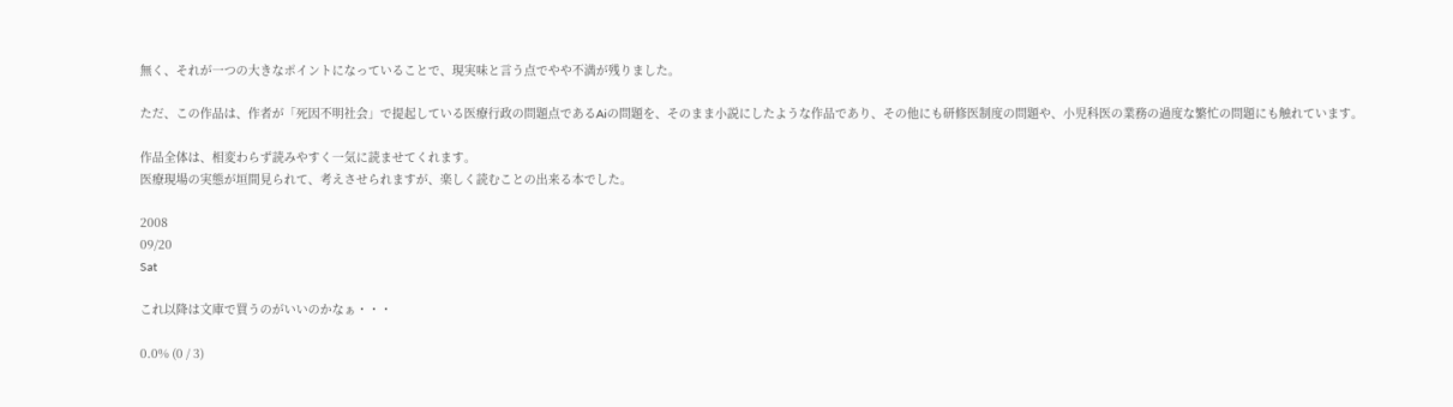無く、それが一つの大きなポイントになっていることで、現実味と言う点でやや不満が残りました。

ただ、この作品は、作者が「死因不明社会」で提起している医療行政の問題点であるAiの問題を、そのまま小説にしたような作品であり、その他にも研修医制度の問題や、小児科医の業務の過度な繁忙の問題にも触れています。

作品全体は、相変わらず読みやすく一気に読ませてくれます。
医療現場の実態が垣間見られて、考えさせられますが、楽しく読むことの出来る本でした。

2008
09/20
Sat

これ以降は文庫で買うのがいいのかなぁ・・・

0.0% (0 / 3)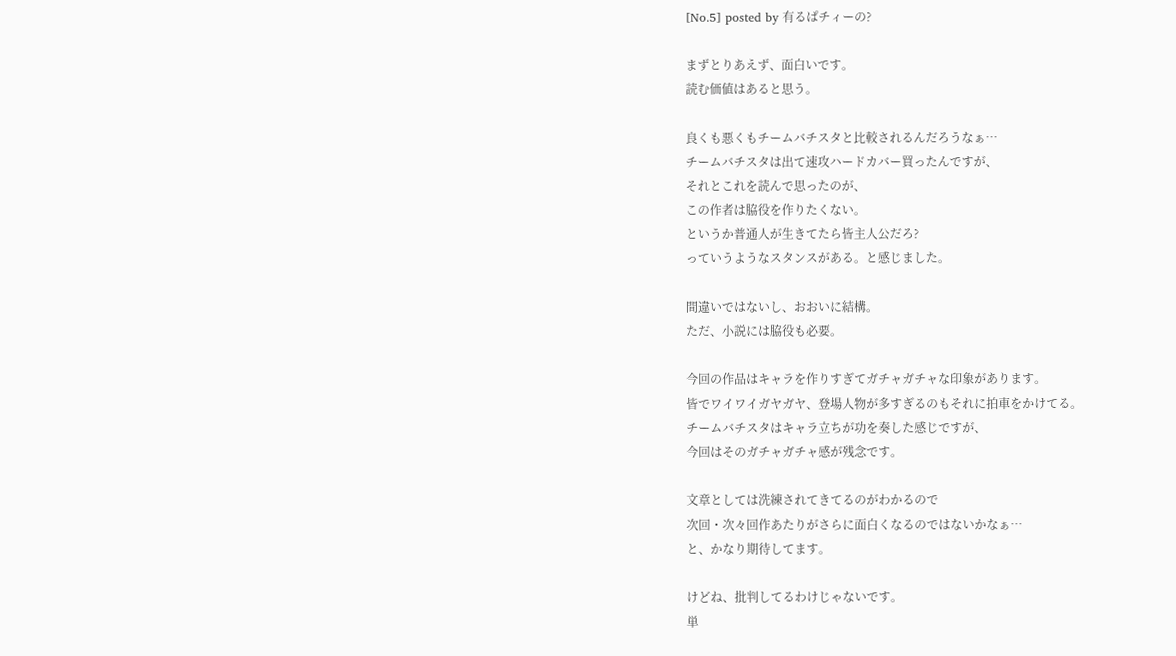[No.5] posted by 有るぱチィーの?

まずとりあえず、面白いです。
読む価値はあると思う。

良くも悪くもチームバチスタと比較されるんだろうなぁ…
チームバチスタは出て速攻ハードカバー買ったんですが、
それとこれを読んで思ったのが、
この作者は脇役を作りたくない。
というか普通人が生きてたら皆主人公だろ?
っていうようなスタンスがある。と感じました。

間違いではないし、おおいに結構。
ただ、小説には脇役も必要。

今回の作品はキャラを作りすぎてガチャガチャな印象があります。
皆でワイワイガヤガヤ、登場人物が多すぎるのもそれに拍車をかけてる。
チームバチスタはキャラ立ちが功を奏した感じですが、
今回はそのガチャガチャ感が残念です。

文章としては洗練されてきてるのがわかるので
次回・次々回作あたりがさらに面白くなるのではないかなぁ…
と、かなり期待してます。

けどね、批判してるわけじゃないです。
単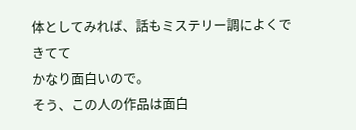体としてみれば、話もミステリー調によくできてて
かなり面白いので。
そう、この人の作品は面白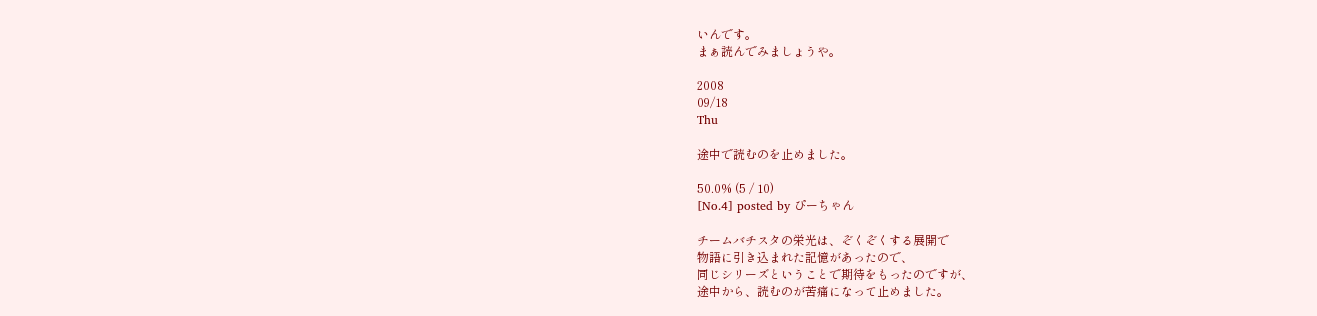いんです。
まぁ読んでみましょうや。

2008
09/18
Thu

途中で読むのを止めました。

50.0% (5 / 10)
[No.4] posted by ぴーちゃん

チームバチスタの栄光は、ぞくぞくする展開で
物語に引き込まれた記憶があったので、
同じシリーズということで期待をもったのですが、
途中から、読むのが苦痛になって止めました。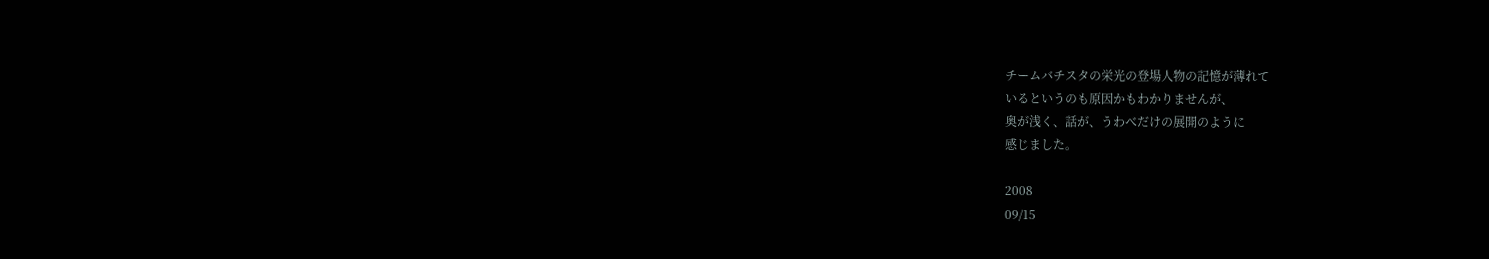チームバチスタの栄光の登場人物の記憶が薄れて
いるというのも原因かもわかりませんが、
奥が浅く、話が、うわべだけの展開のように
感じました。

2008
09/15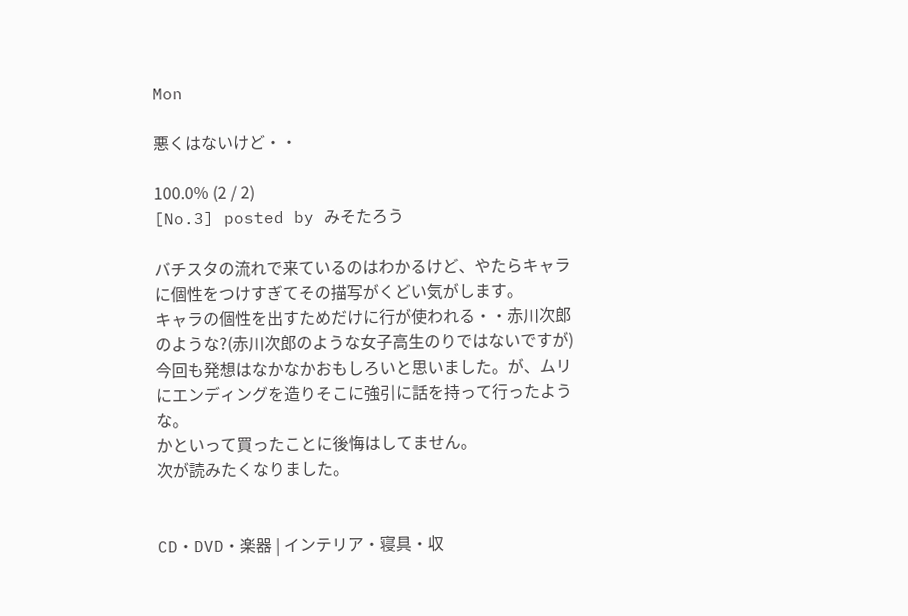Mon

悪くはないけど・・

100.0% (2 / 2)
[No.3] posted by みそたろう

バチスタの流れで来ているのはわかるけど、やたらキャラに個性をつけすぎてその描写がくどい気がします。
キャラの個性を出すためだけに行が使われる・・赤川次郎のような?(赤川次郎のような女子高生のりではないですが)
今回も発想はなかなかおもしろいと思いました。が、ムリにエンディングを造りそこに強引に話を持って行ったような。
かといって買ったことに後悔はしてません。
次が読みたくなりました。


CD・DVD・楽器 | インテリア・寝具・収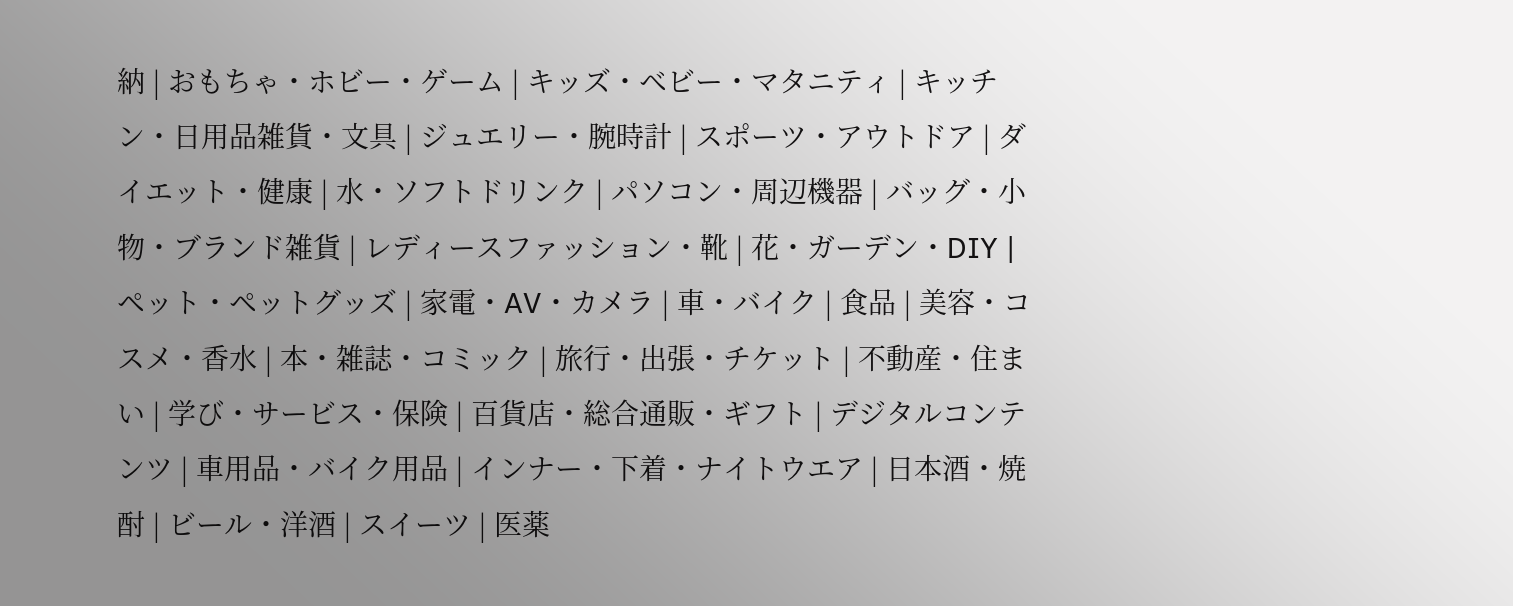納 | おもちゃ・ホビー・ゲーム | キッズ・ベビー・マタニティ | キッチン・日用品雑貨・文具 | ジュエリー・腕時計 | スポーツ・アウトドア | ダイエット・健康 | 水・ソフトドリンク | パソコン・周辺機器 | バッグ・小物・ブランド雑貨 | レディースファッション・靴 | 花・ガーデン・DIY | ペット・ペットグッズ | 家電・AV・カメラ | 車・バイク | 食品 | 美容・コスメ・香水 | 本・雑誌・コミック | 旅行・出張・チケット | 不動産・住まい | 学び・サービス・保険 | 百貨店・総合通販・ギフト | デジタルコンテンツ | 車用品・バイク用品 | インナー・下着・ナイトウエア | 日本酒・焼酎 | ビール・洋酒 | スイーツ | 医薬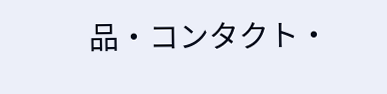品・コンタクト・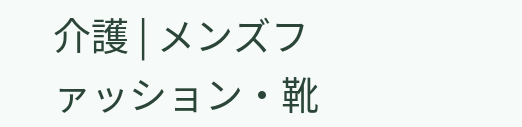介護 | メンズファッション・靴